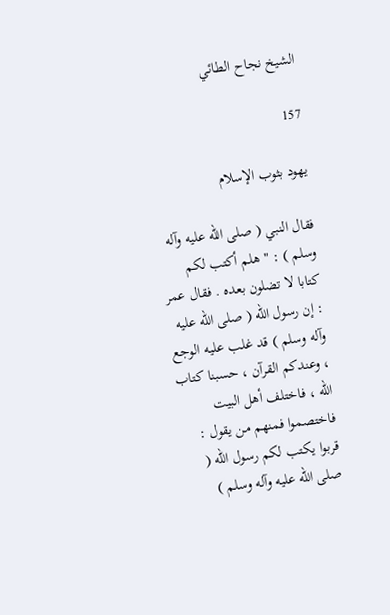الشيخ نجاح الطائي

157

يهود بثوب الإسلام

فقال النبي ( صلى الله عليه وآله وسلم ) : " هلم أكتب لكم كتابا لا تضلون بعده . فقال عمر : إن رسول الله ( صلى الله عليه وآله وسلم ) قد غلب عليه الوجع ، وعندكم القرآن ، حسبنا كتاب الله ، فاختلف أهل البيت فاختصموا فمنهم من يقول : قربوا يكتب لكم رسول الله ( صلى الله عليه وآله وسلم )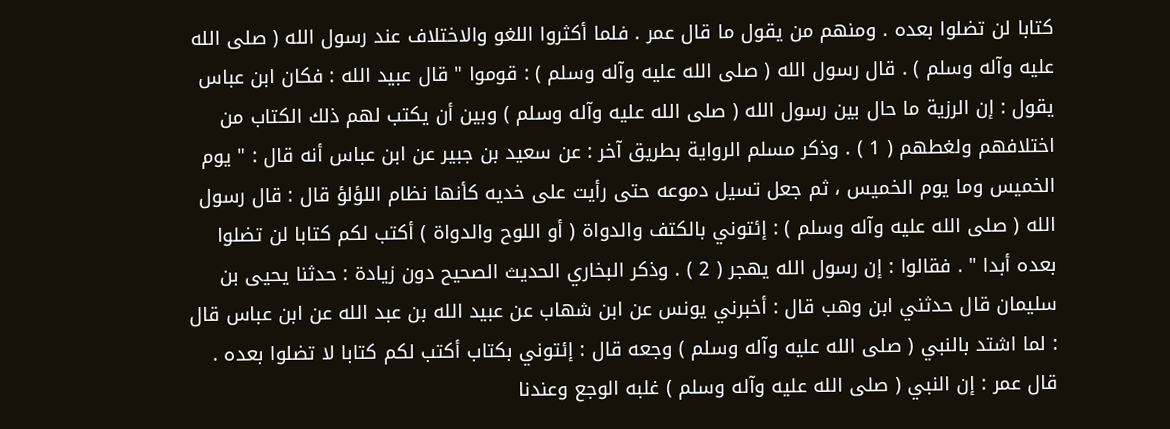كتابا لن تضلوا بعده . ومنهم من يقول ما قال عمر . فلما أكثروا اللغو والاختلاف عند رسول الله ( صلى الله عليه وآله وسلم ) . قال رسول الله ( صلى الله عليه وآله وسلم ) : قوموا " قال عبيد الله : فكان ابن عباس يقول : إن الرزية ما حال بين رسول الله ( صلى الله عليه وآله وسلم ) وبين أن يكتب لهم ذلك الكتاب من اختلافهم ولغطهم ( 1 ) . وذكر مسلم الرواية بطريق آخر : عن سعيد بن جبير عن ابن عباس أنه قال : " يوم الخميس وما يوم الخميس ، ثم جعل تسيل دموعه حتى رأيت على خديه كأنها نظام اللؤلؤ قال : قال رسول الله ( صلى الله عليه وآله وسلم ) : إئتوني بالكتف والدواة ( أو اللوح والدواة ) أكتب لكم كتابا لن تضلوا بعده أبدا " . فقالوا : إن رسول الله يهجر ( 2 ) . وذكر البخاري الحديث الصحيح دون زيادة : حدثنا يحيى بن سليمان قال حدثني ابن وهب قال : أخبرني يونس عن ابن شهاب عن عبيد الله بن عبد الله عن ابن عباس قال : لما اشتد بالنبي ( صلى الله عليه وآله وسلم ) وجعه قال : إئتوني بكتاب أكتب لكم كتابا لا تضلوا بعده . قال عمر : إن النبي ( صلى الله عليه وآله وسلم ) غلبه الوجع وعندنا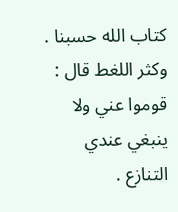كتاب الله حسبنا . وكثر اللغط قال : قوموا عني ولا ينبغي عندي التنازع .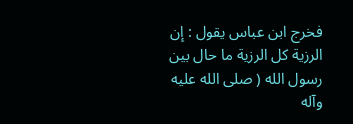فخرج ابن عباس يقول : إن الرزية كل الرزية ما حال بين رسول الله ( صلى الله عليه وآله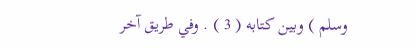وسلم ) وبين كتابه ( 3 ) . وفي طريق آخر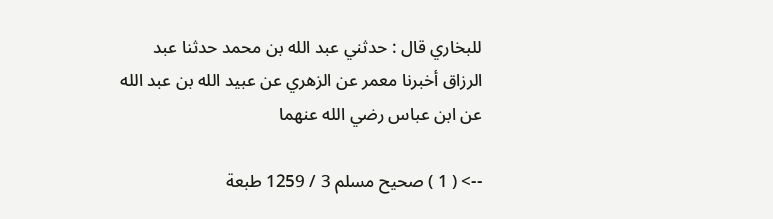للبخاري قال : حدثني عبد الله بن محمد حدثنا عبد الرزاق أخبرنا معمر عن الزهري عن عبيد الله بن عبد الله عن ابن عباس رضي الله عنهما

--> ( 1 ) صحيح مسلم 3 / 1259 طبعة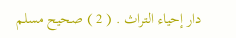دار إحياء التراث . ( 2 ) صحيح مسلم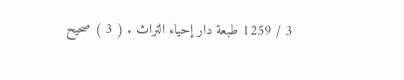3 / 1259 طبعة دار إحياء التراث . ( 3 ) صحيح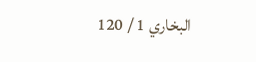البخاري 1 / 120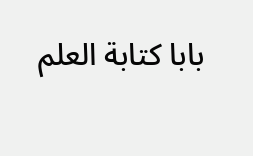بابا كتابة العلم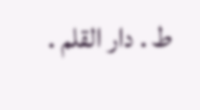ط . دار القلم .